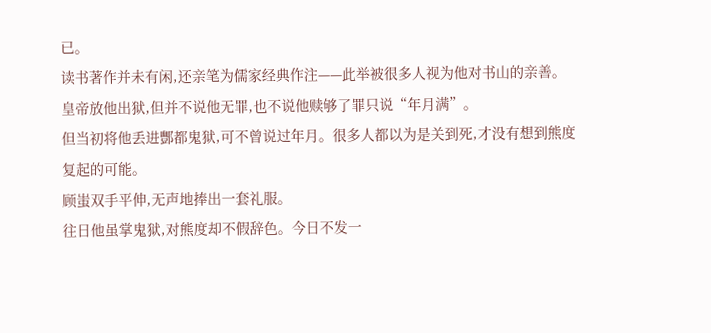已。
读书著作并未有闲,还亲笔为儒家经典作注——此举被很多人视为他对书山的亲善。
皇帝放他出狱,但并不说他无罪,也不说他赎够了罪只说“年月满”。
但当初将他丢进酆都鬼狱,可不曾说过年月。很多人都以为是关到死,才没有想到熊度复起的可能。
顾蚩双手平伸,无声地捧出一套礼服。
往日他虽掌鬼狱,对熊度却不假辞色。今日不发一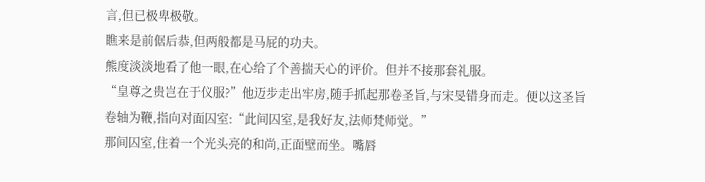言,但已极卑极敬。
瞧来是前倨后恭,但两般都是马屁的功夫。
熊度淡淡地看了他一眼,在心给了个善揣天心的评价。但并不接那套礼服。
“皇尊之贵岂在于仪服?”他迈步走出牢房,随手抓起那卷圣旨,与宋旻错身而走。便以这圣旨卷轴为鞭,指向对面囚室:“此间囚室,是我好友,法师梵师觉。”
那间囚室,住着一个光头亮的和尚,正面壁而坐。嘴唇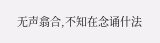无声翕合,不知在念诵什法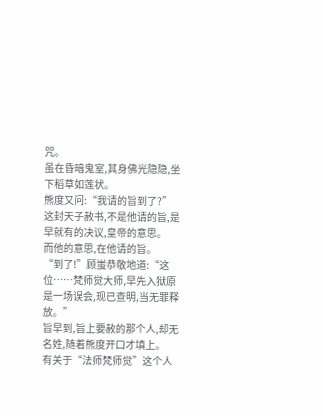咒。
虽在昏暗鬼室,其身佛光隐隐,坐下稻草如莲状。
熊度又问:“我请的旨到了?”
这封天子赦书,不是他请的旨,是早就有的决议,皇帝的意思。
而他的意思,在他请的旨。
“到了!”顾蚩恭敬地道:“这位……梵师觉大师,早先入狱原是一场误会,现已查明,当无罪释放。”
旨早到,旨上要赦的那个人,却无名姓,随着熊度开口才填上。
有关于“法师梵师觉”这个人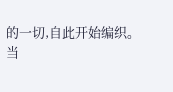的一切,自此开始编织。
当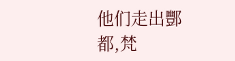他们走出酆都,梵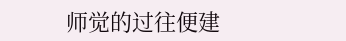师觉的过往便建